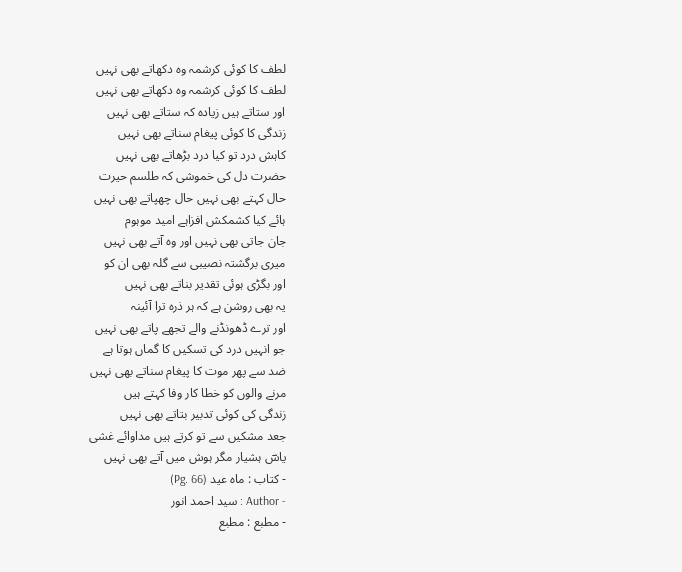لطف کا کوئی کرشمہ وہ دکھاتے بھی نہیں
لطف کا کوئی کرشمہ وہ دکھاتے بھی نہیں
اور ستاتے ہیں زیادہ کہ ستاتے بھی نہیں
زندگی کا کوئی پیغام سناتے بھی نہیں
کاہش درد تو کیا درد بڑھاتے بھی نہیں
حضرت دل کی خموشی کہ طلسم حیرت
حال کہتے بھی نہیں حال چھپاتے بھی نہیں
ہائے کیا کشمکش افزاہے امید موہوم
جان جاتی بھی نہیں اور وہ آتے بھی نہیں
میری برگشتہ نصیبی سے گلہ بھی ان کو
اور بگڑی ہوئی تقدیر بناتے بھی نہیں
یہ بھی روشن ہے کہ ہر ذرہ ترا آئینہ
اور ترے ڈھونڈنے والے تجھے پاتے بھی نہیں
جو انہیں درد کی تسکیں کا گماں ہوتا ہے
ضد سے پھر موت کا پیغام سناتے بھی نہیں
مرنے والوں کو خطا کار وفا کہتے ہیں
زندگی کی کوئی تدبیر بتاتے بھی نہیں
جعد مشکیں سے تو کرتے ہیں مداوائے غشی
یاسؔ ہشیار مگر ہوش میں آتے بھی نہیں
- کتاب : ماہ عید (Pg. 66)
- Author : سید احمد انور
- مطبع : مطبع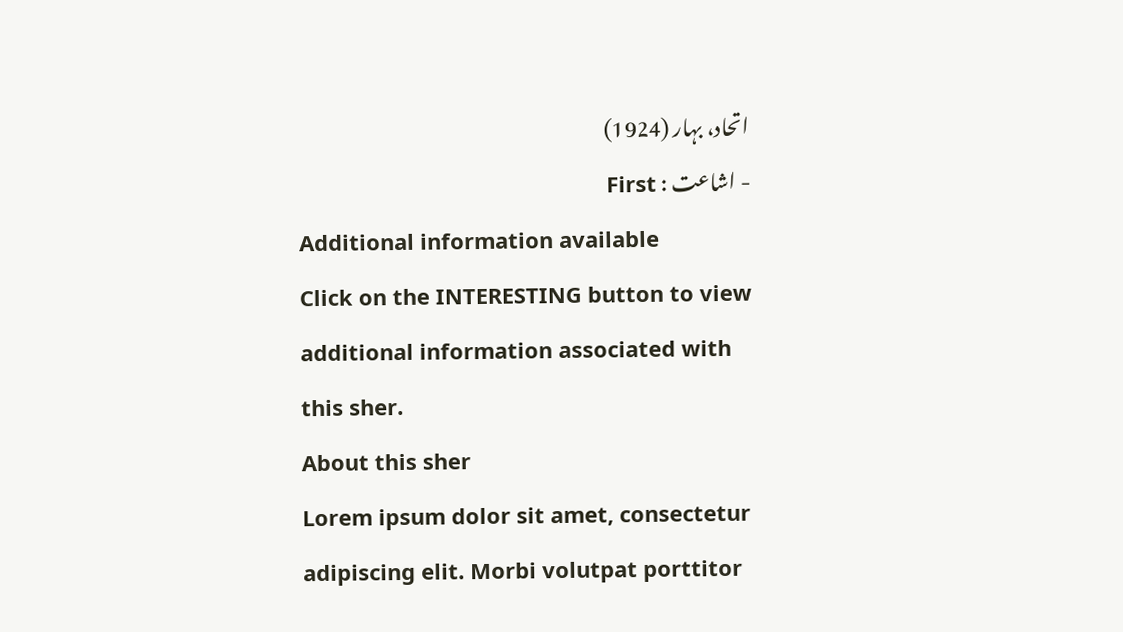اتحاد، بہار (1924)
- اشاعت : First
Additional information available
Click on the INTERESTING button to view additional information associated with this sher.
About this sher
Lorem ipsum dolor sit amet, consectetur adipiscing elit. Morbi volutpat porttitor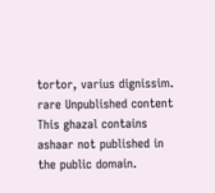tortor, varius dignissim.
rare Unpublished content
This ghazal contains ashaar not published in the public domain.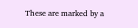These are marked by a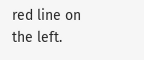red line on the left.